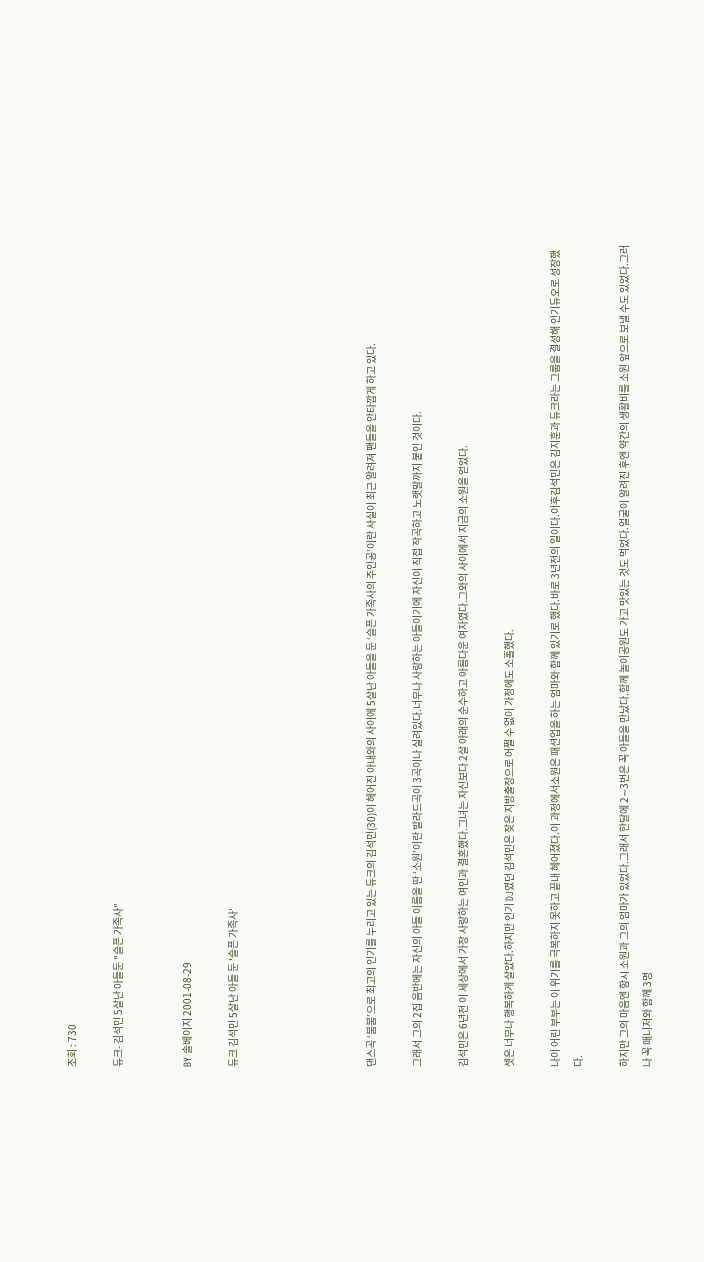조회 : 730

듀크- 김석민 5살난 아들둔 "슬픈 가족사"


BY 솔베이지 2001-08-29

듀크 김석민 5살난 아들 둔 '슬픈 가족사'





댄스곡 ‘붐붐’으로 최고의 인기를 누리고 있는 듀크의 김석민(30)이 헤어진 아내와의 사이에 5살난 아들을 둔 ‘슬픈 가족사의 주인공’이란 사실이 최근 알려져 팬들을 안타깝게 하고 있다.

그래서 그의 2집 음반에는 자신의 아들 이름을 딴 ‘소원’이란 발라드곡이 3곡이나 실려있다.너무나 사랑하는 아들이기에 자신이 직접 작곡하고 노랫말까지 붙인 것이다.

김석민은 6년전 이 세상에서 가장 사랑하는 여인과 결혼했다.그녀는 자신보다 2살 아래의 순수하고 아름다운 여자였다.그와의 사이에서 지금의 소원을 얻었다.

셋은 너무나 행복하게 살았다.하지만 인기 DJ였던 김석민은 잦은 지방출장으로 어쩔 수 없이 가정에도 소홀했다.

나이 어린 부부는 이 위기를 극복하지 못하고 끝내 헤어졌다.이 과정에서소원은 패션업을 하는 엄마와 함께 있기로 했다.바로 3년전의 일이다.이후김석민은 김지훈과 듀크라는 그룹을 결성해 인기듀오로 성장했다.

하지만 그의 마음엔 항시 소원과 그의 엄마가 있었다.그래서 한달에 2∼3번은 꼭 아들을 만났다.함께 놀이공원도 가고 맛있는 것도 먹었다.얼굴이 알려진 후엔 약간의 생활비를 소원 앞으로 보낼 수도 있었다.그러나 꼭 매니저와 함께 3명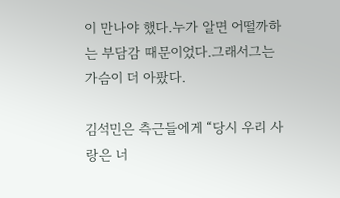이 만나야 했다.누가 알면 어떨까하는 부담감 때문이었다.그래서그는 가슴이 더 아팠다.

김석민은 측근들에게 “당시 우리 사랑은 너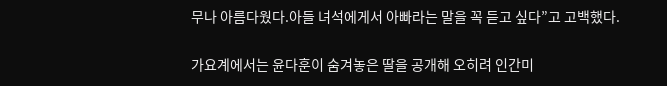무나 아름다웠다.아들 녀석에게서 아빠라는 말을 꼭 듣고 싶다”고 고백했다.

가요계에서는 윤다훈이 숨겨놓은 딸을 공개해 오히려 인간미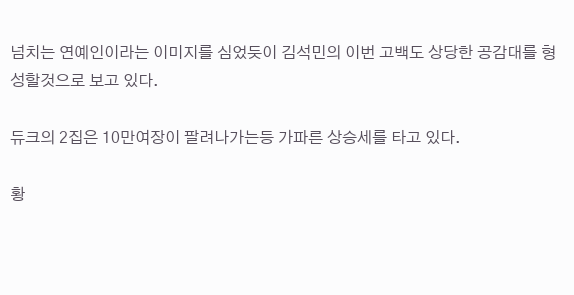넘치는 연예인이라는 이미지를 심었듯이 김석민의 이번 고백도 상당한 공감대를 형성할것으로 보고 있다.

듀크의 2집은 10만여장이 팔려나가는등 가파른 상승세를 타고 있다.

황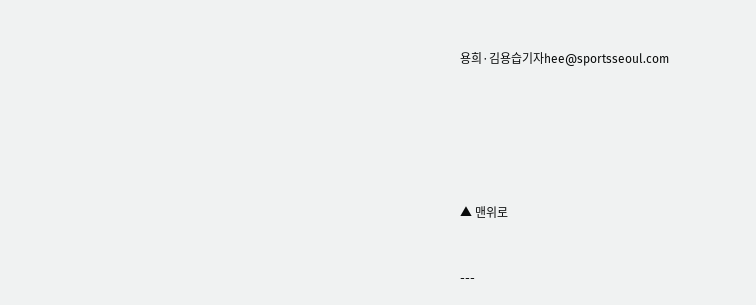용희·김용습기자hee@sportsseoul.com






▲ 맨위로


---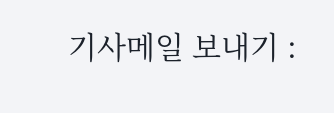기사메일 보내기 :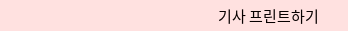기사 프린트하기